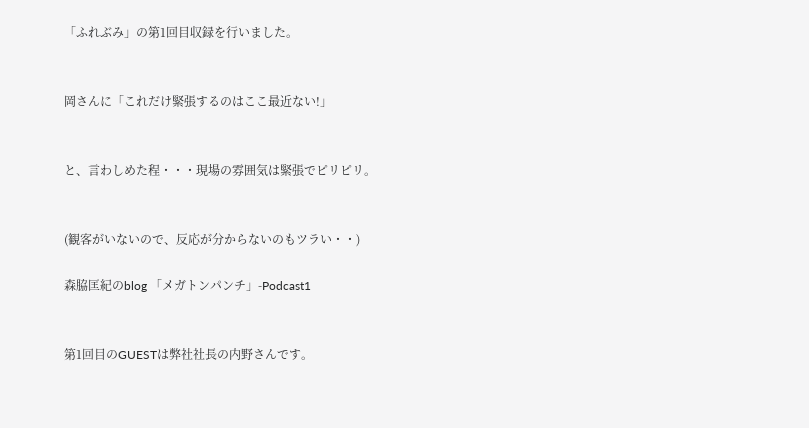「ふれぶみ」の第1回目収録を行いました。


岡さんに「これだけ緊張するのはここ最近ない!」


と、言わしめた程・・・現場の雰囲気は緊張でピリピリ。


(観客がいないので、反応が分からないのもツラい・・)

森脇匡紀のblog 「メガトンパンチ」-Podcast1


第1回目のGUESTは弊社社長の内野さんです。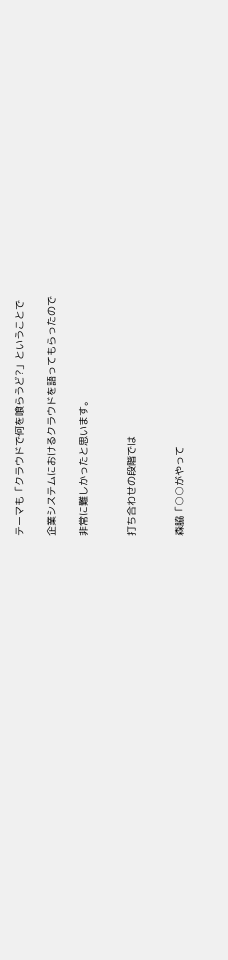テーマも「クラウドで何を喰らうど?」ということで

企業システムにおけるクラウドを語ってもらったので

非常に難しかったと思います。


打ち合わせの段階では


森脇「○○がやって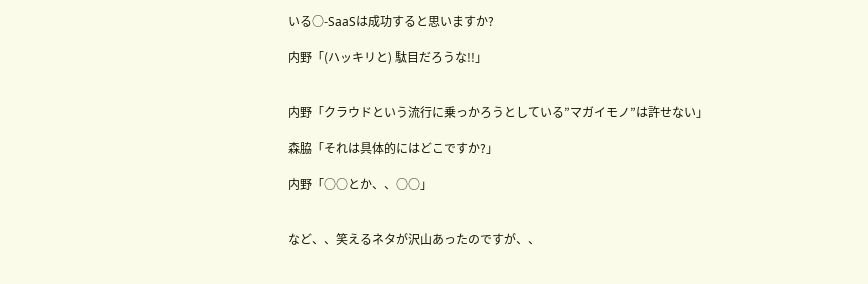いる○-SaaSは成功すると思いますか?

内野「(ハッキリと) 駄目だろうな!!」


内野「クラウドという流行に乗っかろうとしている”マガイモノ”は許せない」

森脇「それは具体的にはどこですか?」

内野「○○とか、、○○」


など、、笑えるネタが沢山あったのですが、、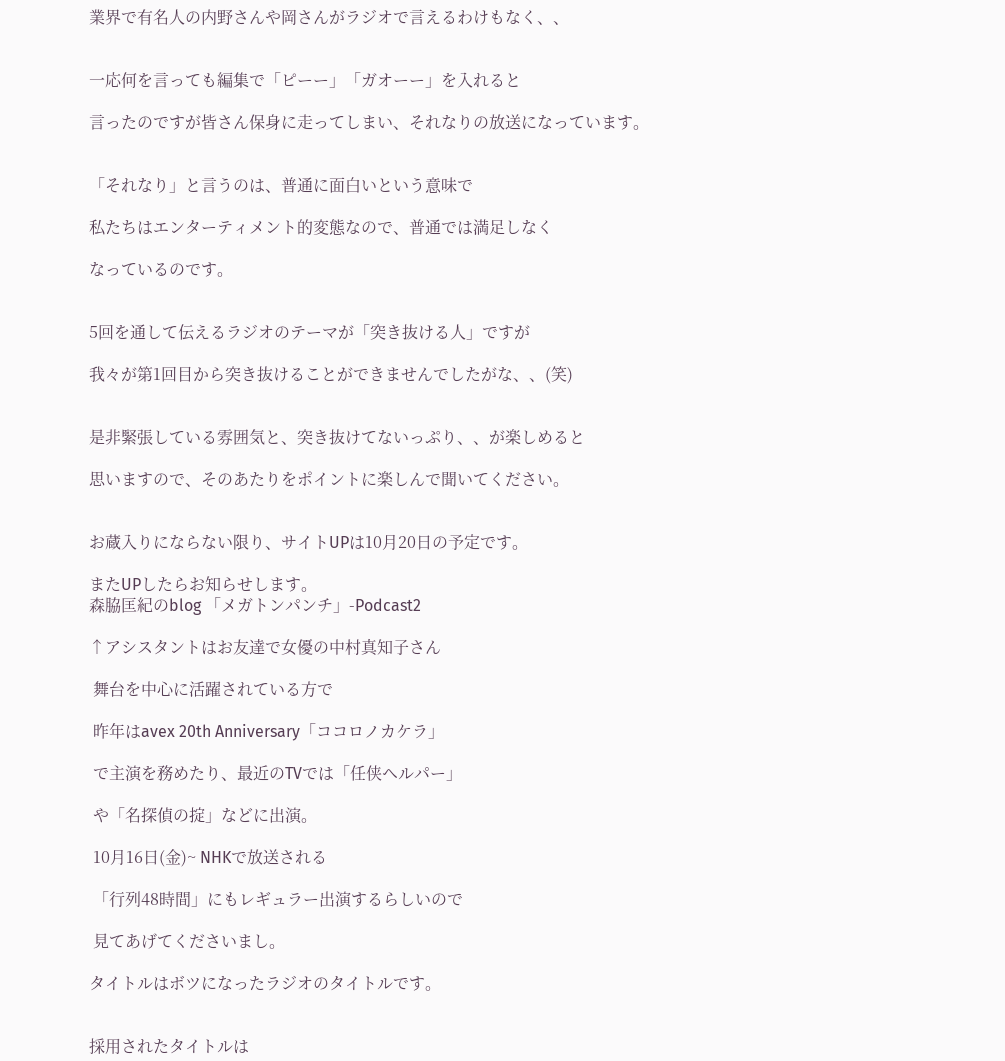業界で有名人の内野さんや岡さんがラジオで言えるわけもなく、、


一応何を言っても編集で「ピーー」「ガオーー」を入れると

言ったのですが皆さん保身に走ってしまい、それなりの放送になっています。


「それなり」と言うのは、普通に面白いという意味で

私たちはエンターティメント的変態なので、普通では満足しなく

なっているのです。


5回を通して伝えるラジオのテーマが「突き抜ける人」ですが

我々が第1回目から突き抜けることができませんでしたがな、、(笑)


是非緊張している雰囲気と、突き抜けてないっぷり、、が楽しめると

思いますので、そのあたりをポイントに楽しんで聞いてください。


お蔵入りにならない限り、サイトUPは10月20日の予定です。

またUPしたらお知らせします。
森脇匡紀のblog 「メガトンパンチ」-Podcast2

↑アシスタントはお友達で女優の中村真知子さん

 舞台を中心に活躍されている方で

 昨年はavex 20th Anniversary「ココロノカケラ」

 で主演を務めたり、最近のTVでは「任侠ヘルパー」

 や「名探偵の掟」などに出演。

 10月16日(金)~ NHKで放送される

 「行列48時間」にもレギュラー出演するらしいので

 見てあげてくださいまし。

タイトルはボツになったラジオのタイトルです。


採用されたタイトルは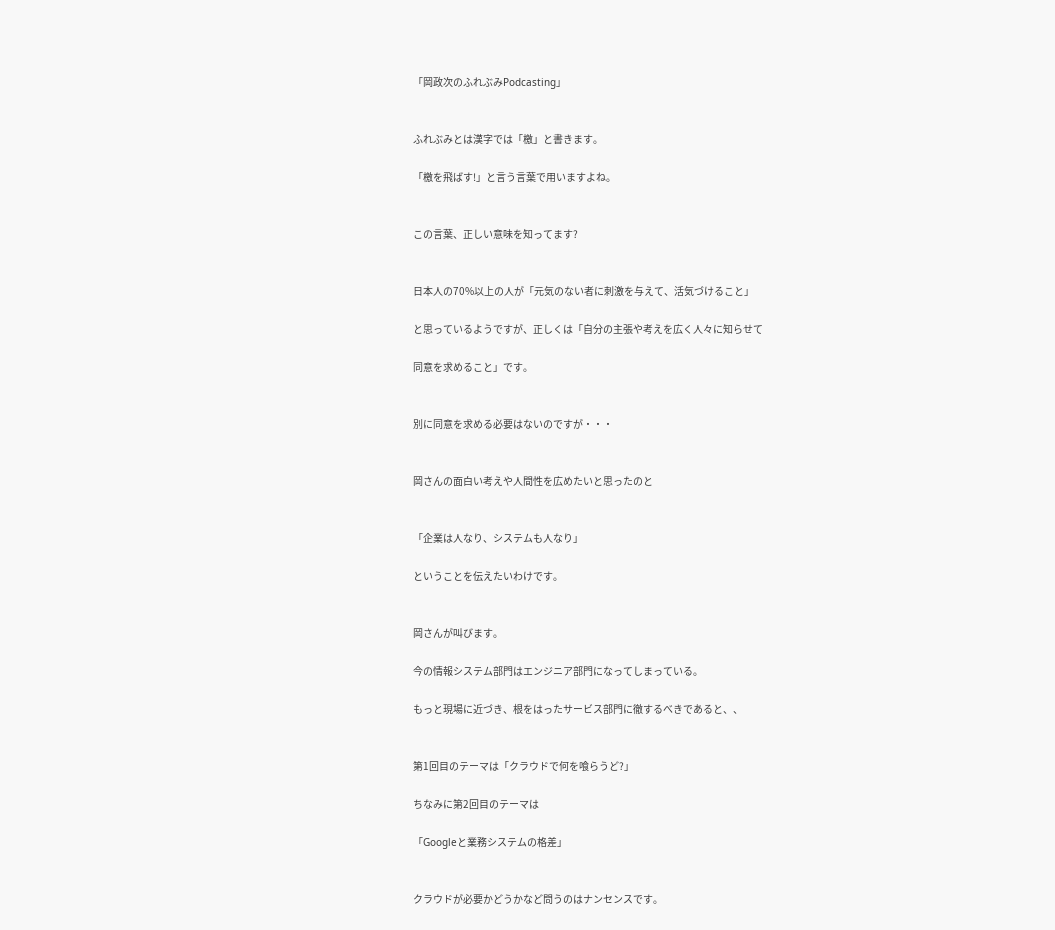「岡政次のふれぶみPodcasting」


ふれぶみとは漢字では「檄」と書きます。

「檄を飛ばす!」と言う言葉で用いますよね。


この言葉、正しい意味を知ってます?


日本人の70%以上の人が「元気のない者に刺激を与えて、活気づけること」

と思っているようですが、正しくは「自分の主張や考えを広く人々に知らせて

同意を求めること」です。


別に同意を求める必要はないのですが・・・


岡さんの面白い考えや人間性を広めたいと思ったのと


「企業は人なり、システムも人なり」

ということを伝えたいわけです。


岡さんが叫びます。

今の情報システム部門はエンジニア部門になってしまっている。

もっと現場に近づき、根をはったサービス部門に徹するべきであると、、


第1回目のテーマは「クラウドで何を喰らうど?」

ちなみに第2回目のテーマは

「Googleと業務システムの格差」


クラウドが必要かどうかなど問うのはナンセンスです。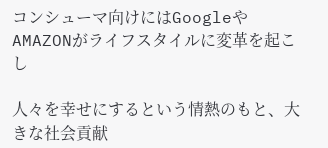コンシューマ向けにはGoogleやAMAZONがライフスタイルに変革を起こし

人々を幸せにするという情熱のもと、大きな社会貢献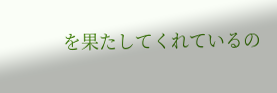を果たしてくれているの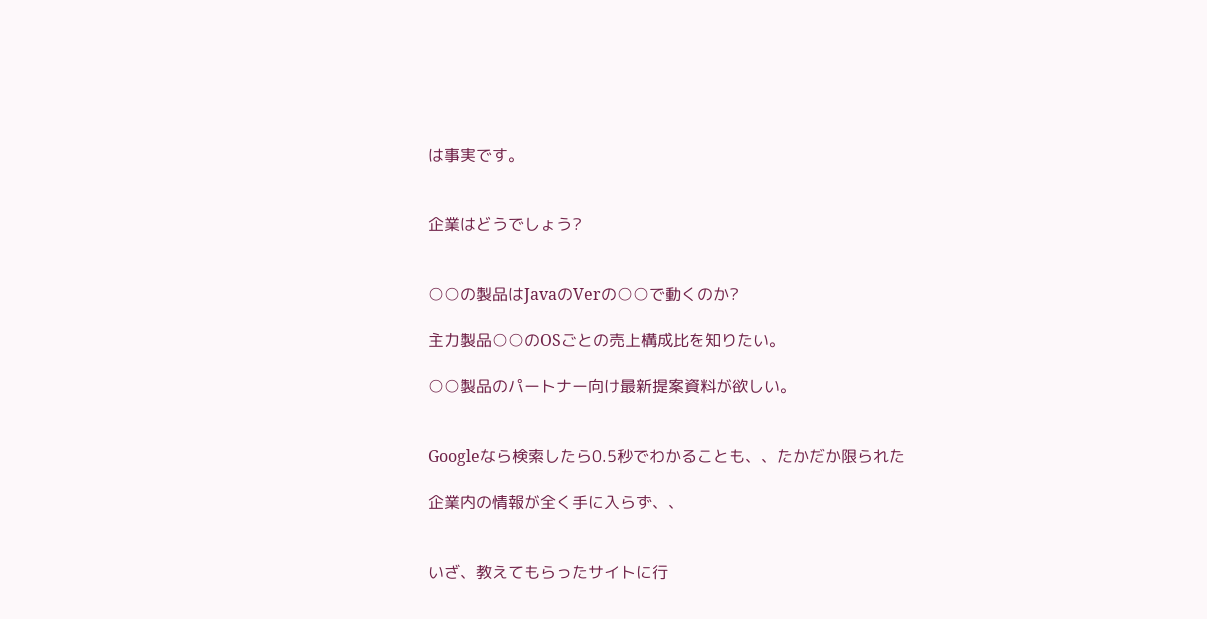は事実です。


企業はどうでしょう?


○○の製品はJavaのVerの○○で動くのか?

主力製品○○のOSごとの売上構成比を知りたい。

○○製品のパートナー向け最新提案資料が欲しい。


Googleなら検索したら0.5秒でわかることも、、たかだか限られた

企業内の情報が全く手に入らず、、


いざ、教えてもらったサイトに行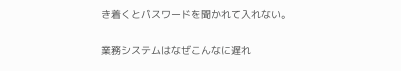き着くとパスワードを聞かれて入れない。


業務システムはなぜこんなに遅れ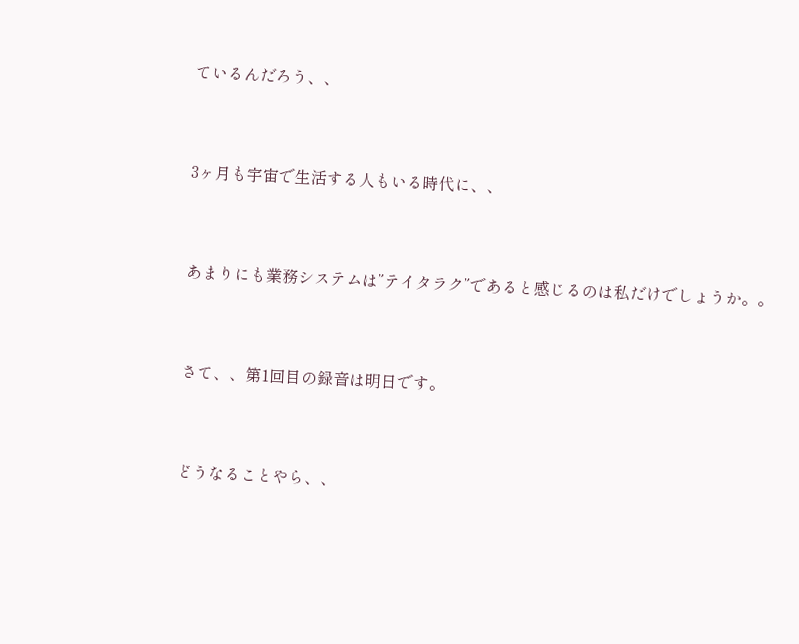ているんだろう、、


3ヶ月も宇宙で生活する人もいる時代に、、


あまりにも業務システムは”テイタラク”であると感じるのは私だけでしょうか。。


さて、、第1回目の録音は明日です。


どうなることやら、、